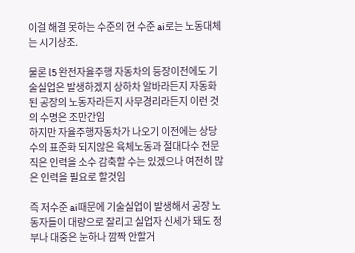이걸 해결 못하는 수준의 현 수준 ai로는 노동대체는 시기상조.

물론 l5 완전자율주행 자동차의 등장이전에도 기술실업은 발생하겠지 상하차 알바라든지 자동화된 공장의 노동자라든지 사무경리라든지 이런 것의 수명은 조만간임
하지만 자율주행자동차가 나오기 이전에는 상당수의 표준화 되지않은 육체노동과 절대다수 전문직은 인력을 소수 감축할 수는 있겠으나 여전히 많은 인력을 필요로 할것임

즉 저수준 ai때문에 기술실업이 발생해서 공장 노동자들이 대량으로 잘리고 실업자 신세가 돼도 정부나 대중은 눈하나 깜짝 안할거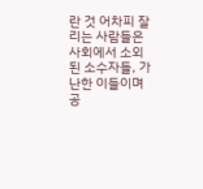란 것 어차피 잘리는 사람들은 사회에서 소외된 소수자들, 가난한 이들이며
공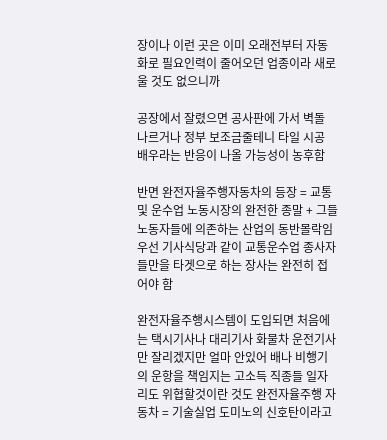장이나 이런 곳은 이미 오래전부터 자동화로 필요인력이 줄어오던 업종이라 새로울 것도 없으니까

공장에서 잘렸으면 공사판에 가서 벽돌 나르거나 정부 보조금줄테니 타일 시공 배우라는 반응이 나올 가능성이 농후함

반면 완전자율주행자동차의 등장 = 교통 및 운수업 노동시장의 완전한 종말 + 그들 노동자들에 의존하는 산업의 동반몰락임
우선 기사식당과 같이 교통운수업 종사자들만을 타겟으로 하는 장사는 완전히 접어야 함

완전자율주행시스템이 도입되면 처음에는 택시기사나 대리기사 화물차 운전기사만 잘리겠지만 얼마 안있어 배나 비행기의 운항을 책임지는 고소득 직종들 일자리도 위협할것이란 것도 완전자율주행 자동차 = 기술실업 도미노의 신호탄이라고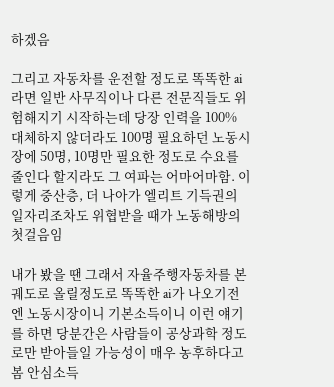하겠음

그리고 자동차를 운전할 정도로 똑똑한 ai라면 일반 사무직이나 다른 전문직들도 위험해지기 시작하는데 당장 인력을 100% 대체하지 않더라도 100명 필요하던 노동시장에 50명, 10명만 필요한 정도로 수요를 줄인다 할지라도 그 여파는 어마어마함. 이렇게 중산층, 더 나아가 엘리트 기득권의 일자리조차도 위협받을 때가 노동해방의 첫걸음임

내가 봤을 땐 그래서 자율주행자동차를 본 궤도로 올릴정도로 똑똑한 ai가 나오기전엔 노동시장이니 기본소득이니 이런 얘기를 하면 당분간은 사람들이 공상과학 정도로만 받아들일 가능성이 매우 농후하다고 봄 안심소득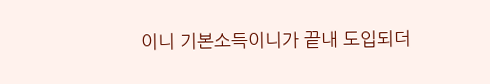이니 기본소득이니가 끝내 도입되더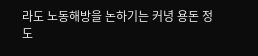라도 노동해방을 논하기는 커녕 용돈 정도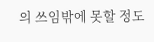의 쓰임밖에 못할 정도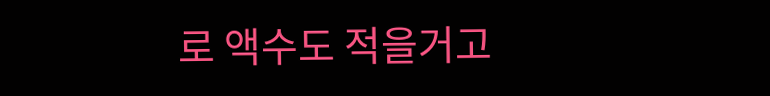로 액수도 적을거고